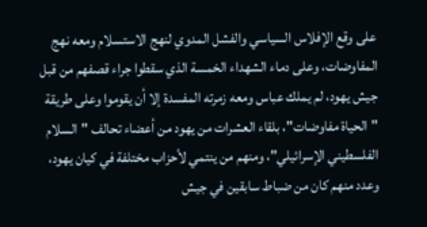على وقع الإفلاس السياسي والفشل المدوي لنهج الاستسلام ومعه نهج المفاوضات، وعلى دماء الشهداء الخمسة الذي سقطوا جراء قصفهم من قبل جيش يهود، لم يملك عباس ومعه زمرته المفسدة إلا أن يقوموا وعلى طريقة "الحياة مفاوضات"، بلقاء العشرات من يهود من أعضاء تحالف "السلام الفلسطيني الإسرائيلي"، ومنهم من ينتمي لأحزاب مختلفة في كيان يهود، وعدد منهم كان من ضباط سابقين في جيش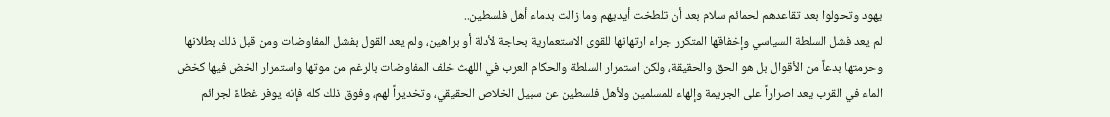يهود وتحولوا بعد تقاعدهم لحمائم سلام بعد أن تلطخت أيديهم وما زالت بدماء أهل فلسطين..
لم يعد فشل السلطة السياسي وإخفاقها المتكرر جراء ارتهانها للقوى الاستعمارية بحاجة لأدلة أو براهين، ولم يعد القول بفشل المفاوضات ومن قبل ذلك بطلانها وحرمتها بدعاً من الأقوال بل هو الحق والحقيقة، ولكن استمرار السلطة والحكام العرب في اللهث خلف المفاوضات بالرغم من موتها واستمرار الخض فيها كخض الماء في القرب يعد اصراراً على الجريمة وإلهاء للمسلمين ولأهل فلسطين عن سبيل الخلاص الحقيقي، وتخديراً لهم، وفوق ذلك كله فإنه يوفر غطاءً لجرائم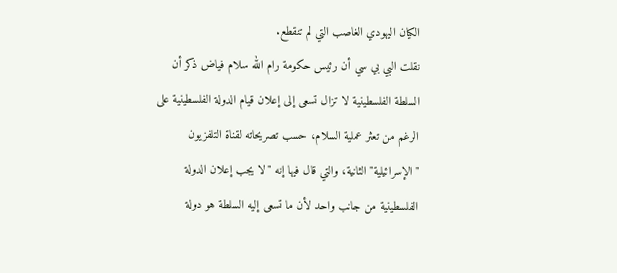الكيان اليهودي الغاصب التي لم تنقطع.
نقلت البي بي سي أن رئيس حكومة رام الله سلام فياض ذكر أن السلطة الفلسطينية لا تزال تسعى إلى إعلان قيام الدولة الفلسطينية على الرغم من تعثر عملية السلام، حسب تصريحاته لقناة التلفزيون "الإسرائيلية" الثانية، والتي قال فيها إنه "لا يجب إعلان الدولة الفلسطينية من جانب واحد لأن ما تسعى إليه السلطة هو دولة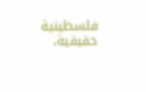فلسطينية حقيقية،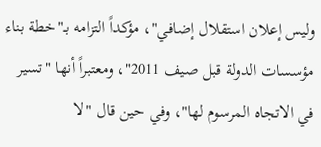وليس إعلان استقلال إضافي"، مؤكداً التزامه بـ"خطة بناء مؤسسات الدولة قبل صيف 2011"، ومعتبراً أنها "تسير في الاتجاه المرسوم لها"، وفي حين قال "لا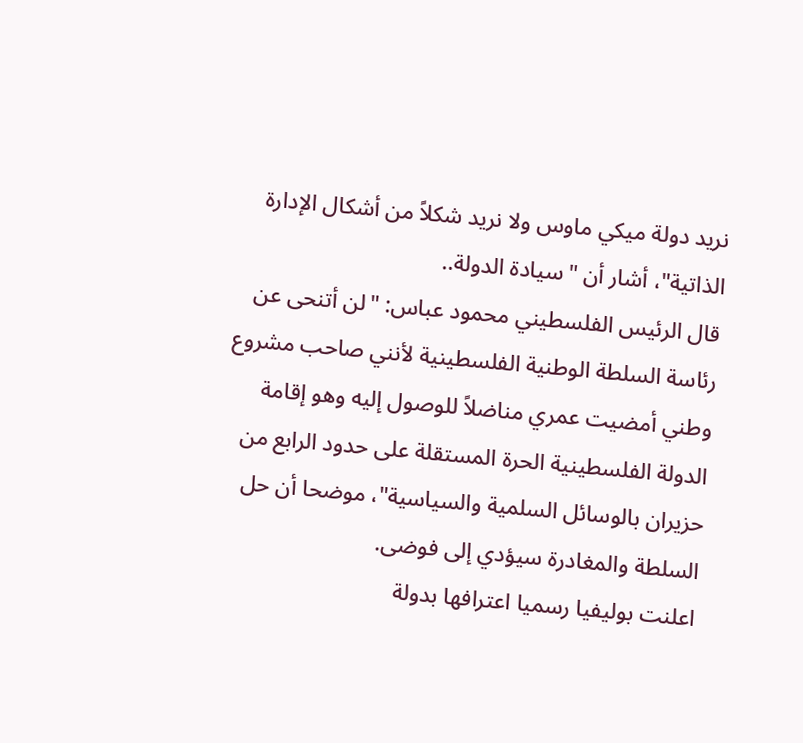نريد دولة ميكي ماوس ولا نريد شكلاً من أشكال الإدارة الذاتية"، أشار أن "سيادة الدولة..
قال الرئيس الفلسطيني محمود عباس: "لن أتنحى عن رئاسة السلطة الوطنية الفلسطينية لأنني صاحب مشروع وطني أمضيت عمري مناضلاً للوصول إليه وهو إقامة الدولة الفلسطينية الحرة المستقلة على حدود الرابع من حزيران بالوسائل السلمية والسياسية"، موضحا أن حل السلطة والمغادرة سيؤدي إلى فوضى.
اعلنت بوليفيا رسميا اعترافها بدولة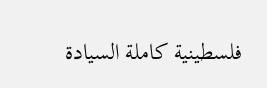فلسطينية كاملة السيادة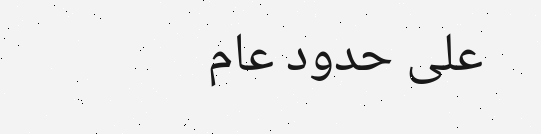على حدود عام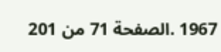1967 .الصفحة 71 من 201